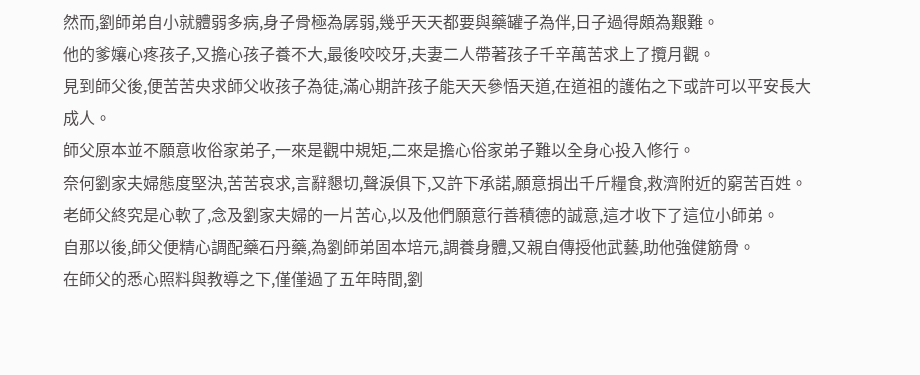然而,劉師弟自小就體弱多病,身子骨極為孱弱,幾乎天天都要與藥罐子為伴,日子過得頗為艱難。
他的爹孃心疼孩子,又擔心孩子養不大,最後咬咬牙,夫妻二人帶著孩子千辛萬苦求上了攬月觀。
見到師父後,便苦苦央求師父收孩子為徒,滿心期許孩子能天天參悟天道,在道祖的護佑之下或許可以平安長大成人。
師父原本並不願意收俗家弟子,一來是觀中規矩,二來是擔心俗家弟子難以全身心投入修行。
奈何劉家夫婦態度堅決,苦苦哀求,言辭懇切,聲淚俱下,又許下承諾,願意捐出千斤糧食,救濟附近的窮苦百姓。
老師父終究是心軟了,念及劉家夫婦的一片苦心,以及他們願意行善積德的誠意,這才收下了這位小師弟。
自那以後,師父便精心調配藥石丹藥,為劉師弟固本培元,調養身體,又親自傳授他武藝,助他強健筋骨。
在師父的悉心照料與教導之下,僅僅過了五年時間,劉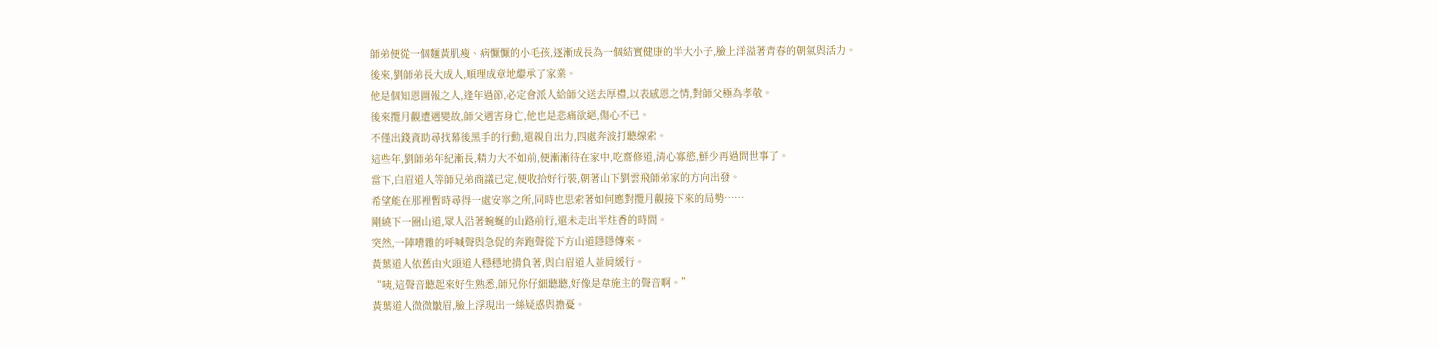師弟便從一個麵黃肌瘦、病懨懨的小毛孩,逐漸成長為一個結實健康的半大小子,臉上洋溢著青春的朝氣與活力。
後來,劉師弟長大成人,順理成章地繼承了家業。
他是個知恩圖報之人,逢年過節,必定會派人給師父送去厚禮,以表感恩之情,對師父極為孝敬。
後來攬月觀遭遇變故,師父遇害身亡,他也是悲痛欲絕,傷心不已。
不僅出錢資助尋找幕後黑手的行動,還親自出力,四處奔波打聽線索。
這些年,劉師弟年紀漸長,精力大不如前,便漸漸待在家中,吃齋修道,清心寡慾,鮮少再過問世事了。
當下,白眉道人等師兄弟商議已定,便收拾好行裝,朝著山下劉雲飛師弟家的方向出發。
希望能在那裡暫時尋得一處安寧之所,同時也思索著如何應對攬月觀接下來的局勢……
剛繞下一圈山道,眾人沿著蜿蜒的山路前行,還未走出半炷香的時間。
突然,一陣嘈雜的呼喊聲與急促的奔跑聲從下方山道隱隱傳來。
黃葉道人依舊由火頭道人穩穩地揹負著,與白眉道人並肩緩行。
“咦,這聲音聽起來好生熟悉,師兄你仔細聽聽,好像是韋施主的聲音啊。”
黃葉道人微微皺眉,臉上浮現出一絲疑惑與擔憂。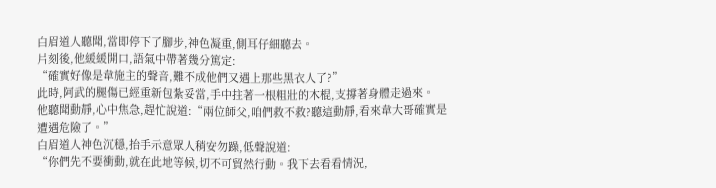白眉道人聽聞,當即停下了腳步,神色凝重,側耳仔細聽去。
片刻後,他緩緩開口,語氣中帶著幾分篤定:
“確實好像是韋施主的聲音,難不成他們又遇上那些黑衣人了?”
此時,阿武的腿傷已經重新包紮妥當,手中拄著一根粗壯的木棍,支撐著身體走過來。
他聽聞動靜,心中焦急,趕忙說道:“兩位師父,咱們救不救?聽這動靜,看來韋大哥確實是遭遇危險了。”
白眉道人神色沉穩,抬手示意眾人稍安勿躁,低聲說道:
“你們先不要衝動,就在此地等候,切不可貿然行動。我下去看看情況,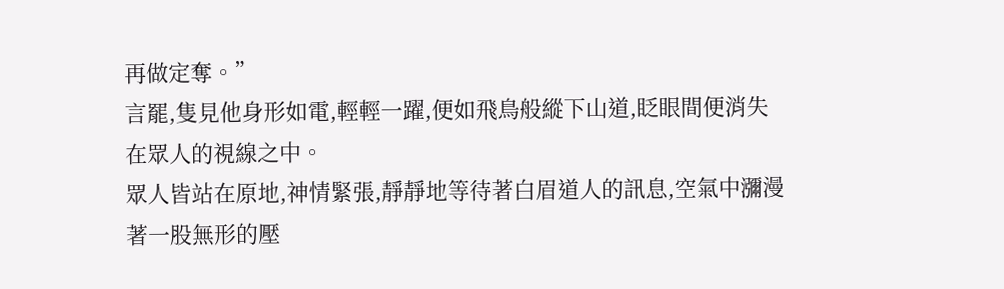再做定奪。”
言罷,隻見他身形如電,輕輕一躍,便如飛鳥般縱下山道,眨眼間便消失在眾人的視線之中。
眾人皆站在原地,神情緊張,靜靜地等待著白眉道人的訊息,空氣中瀰漫著一股無形的壓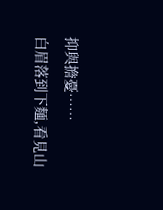抑與擔憂……
白眉落到下麵,看見山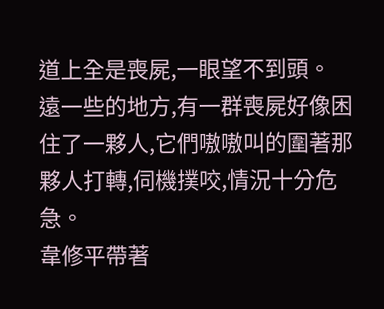道上全是喪屍,一眼望不到頭。
遠一些的地方,有一群喪屍好像困住了一夥人,它們嗷嗷叫的圍著那夥人打轉,伺機撲咬,情況十分危急。
韋修平帶著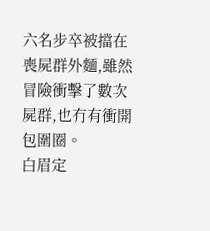六名步卒被擋在喪屍群外麵,雖然冒險衝擊了數次屍群,也冇有衝開包圍圈。
白眉定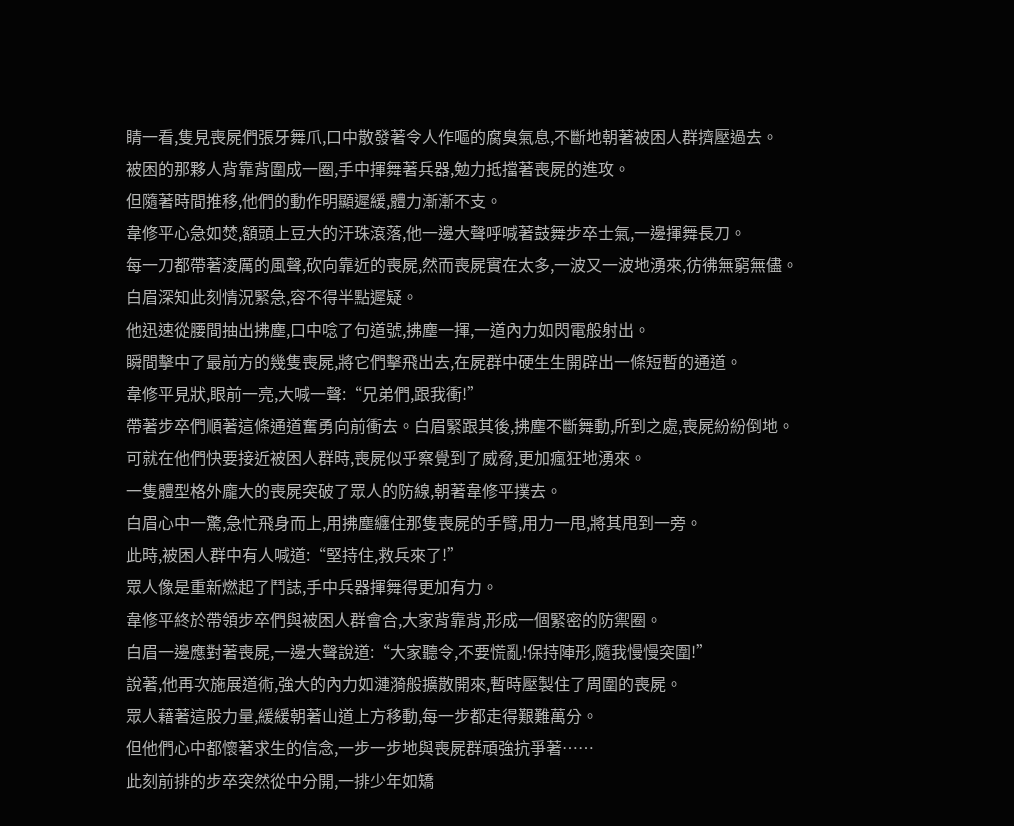睛一看,隻見喪屍們張牙舞爪,口中散發著令人作嘔的腐臭氣息,不斷地朝著被困人群擠壓過去。
被困的那夥人背靠背圍成一圈,手中揮舞著兵器,勉力抵擋著喪屍的進攻。
但隨著時間推移,他們的動作明顯遲緩,體力漸漸不支。
韋修平心急如焚,額頭上豆大的汗珠滾落,他一邊大聲呼喊著鼓舞步卒士氣,一邊揮舞長刀。
每一刀都帶著淩厲的風聲,砍向靠近的喪屍,然而喪屍實在太多,一波又一波地湧來,彷彿無窮無儘。
白眉深知此刻情況緊急,容不得半點遲疑。
他迅速從腰間抽出拂塵,口中唸了句道號,拂塵一揮,一道內力如閃電般射出。
瞬間擊中了最前方的幾隻喪屍,將它們擊飛出去,在屍群中硬生生開辟出一條短暫的通道。
韋修平見狀,眼前一亮,大喊一聲:“兄弟們,跟我衝!”
帶著步卒們順著這條通道奮勇向前衝去。白眉緊跟其後,拂塵不斷舞動,所到之處,喪屍紛紛倒地。
可就在他們快要接近被困人群時,喪屍似乎察覺到了威脅,更加瘋狂地湧來。
一隻體型格外龐大的喪屍突破了眾人的防線,朝著韋修平撲去。
白眉心中一驚,急忙飛身而上,用拂塵纏住那隻喪屍的手臂,用力一甩,將其甩到一旁。
此時,被困人群中有人喊道:“堅持住,救兵來了!”
眾人像是重新燃起了鬥誌,手中兵器揮舞得更加有力。
韋修平終於帶領步卒們與被困人群會合,大家背靠背,形成一個緊密的防禦圈。
白眉一邊應對著喪屍,一邊大聲說道:“大家聽令,不要慌亂!保持陣形,隨我慢慢突圍!”
說著,他再次施展道術,強大的內力如漣漪般擴散開來,暫時壓製住了周圍的喪屍。
眾人藉著這股力量,緩緩朝著山道上方移動,每一步都走得艱難萬分。
但他們心中都懷著求生的信念,一步一步地與喪屍群頑強抗爭著……
此刻前排的步卒突然從中分開,一排少年如矯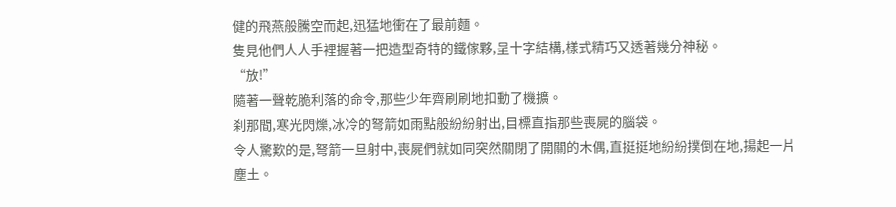健的飛燕般騰空而起,迅猛地衝在了最前麵。
隻見他們人人手裡握著一把造型奇特的鐵傢夥,呈十字結構,樣式精巧又透著幾分神秘。
“放!”
隨著一聲乾脆利落的命令,那些少年齊刷刷地扣動了機擴。
刹那間,寒光閃爍,冰冷的弩箭如雨點般紛紛射出,目標直指那些喪屍的腦袋。
令人驚歎的是,弩箭一旦射中,喪屍們就如同突然關閉了開關的木偶,直挺挺地紛紛撲倒在地,揚起一片塵土。